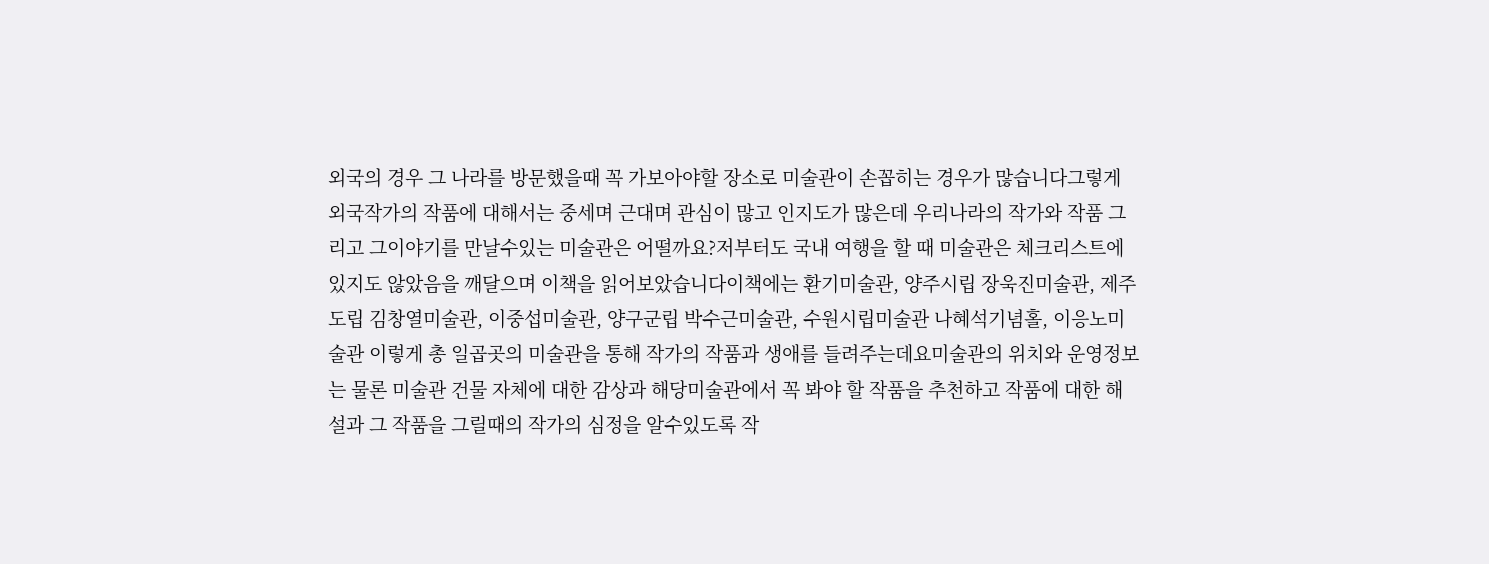외국의 경우 그 나라를 방문했을때 꼭 가보아야할 장소로 미술관이 손꼽히는 경우가 많습니다그렇게 외국작가의 작품에 대해서는 중세며 근대며 관심이 많고 인지도가 많은데 우리나라의 작가와 작품 그리고 그이야기를 만날수있는 미술관은 어떨까요?저부터도 국내 여행을 할 때 미술관은 체크리스트에 있지도 않았음을 깨달으며 이책을 읽어보았습니다이책에는 환기미술관, 양주시립 장욱진미술관, 제주도립 김창열미술관, 이중섭미술관, 양구군립 박수근미술관, 수원시립미술관 나혜석기념홀, 이응노미술관 이렇게 총 일곱곳의 미술관을 통해 작가의 작품과 생애를 들려주는데요미술관의 위치와 운영정보는 물론 미술관 건물 자체에 대한 감상과 해당미술관에서 꼭 봐야 할 작품을 추천하고 작품에 대한 해설과 그 작품을 그릴때의 작가의 심정을 알수있도록 작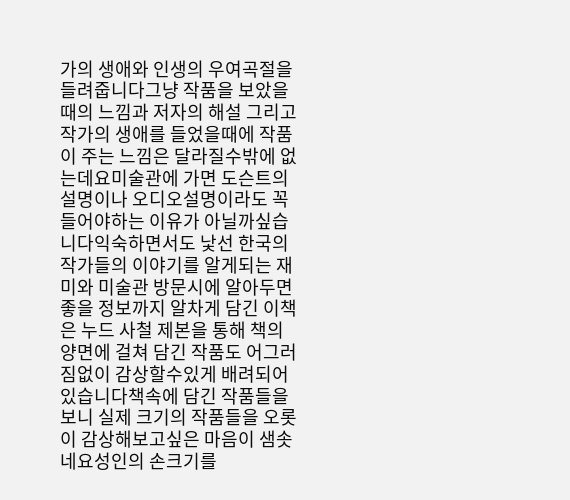가의 생애와 인생의 우여곡절을 들려줍니다그냥 작품을 보았을때의 느낌과 저자의 해설 그리고 작가의 생애를 들었을때에 작품이 주는 느낌은 달라질수밖에 없는데요미술관에 가면 도슨트의 설명이나 오디오설명이라도 꼭 들어야하는 이유가 아닐까싶습니다익숙하면서도 낯선 한국의 작가들의 이야기를 알게되는 재미와 미술관 방문시에 알아두면 좋을 정보까지 알차게 담긴 이책은 누드 사철 제본을 통해 책의 양면에 걸쳐 담긴 작품도 어그러짐없이 감상할수있게 배려되어 있습니다책속에 담긴 작품들을보니 실제 크기의 작품들을 오롯이 감상해보고싶은 마음이 샘솟네요성인의 손크기를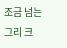조금 넘는 그리 크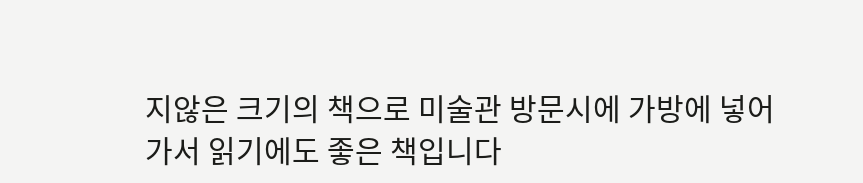지않은 크기의 책으로 미술관 방문시에 가방에 넣어가서 읽기에도 좋은 책입니다